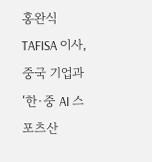홍완식 TAFISA 이사, 중국 기업과 ‘한·중 AI 스포츠산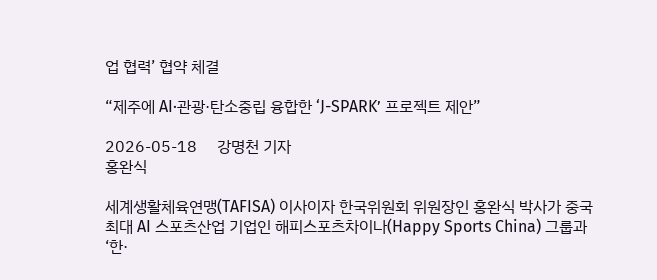업 협력’ 협약 체결

“제주에 AI·관광·탄소중립 융합한 ‘J-SPARK’ 프로젝트 제안”

2026-05-18     강명천 기자
홍완식

세계생활체육연맹(TAFISA) 이사이자 한국위원회 위원장인 홍완식 박사가 중국 최대 AI 스포츠산업 기업인 해피스포츠차이나(Happy Sports China) 그룹과 ‘한·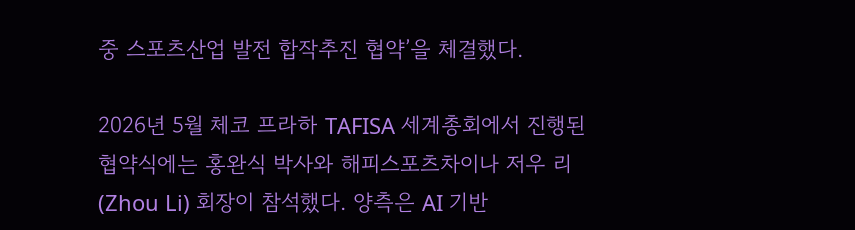중 스포츠산업 발전 합작추진 협약’을 체결했다.

2026년 5월 체코 프라하 TAFISA 세계총회에서 진행된 협약식에는 홍완식 박사와 해피스포츠차이나 저우 리(Zhou Li) 회장이 참석했다. 양측은 AI 기반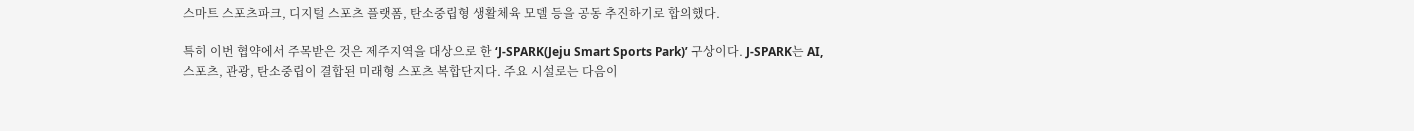스마트 스포츠파크, 디지털 스포츠 플랫폼, 탄소중립형 생활체육 모델 등을 공동 추진하기로 합의했다.

특히 이번 협약에서 주목받은 것은 제주지역을 대상으로 한 ‘J-SPARK(Jeju Smart Sports Park)’ 구상이다. J-SPARK는 AI, 스포츠, 관광, 탄소중립이 결합된 미래형 스포츠 복합단지다. 주요 시설로는 다음이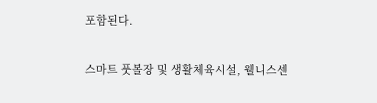포함된다.

스마트 풋볼장 및 생활체육시설, 웰니스센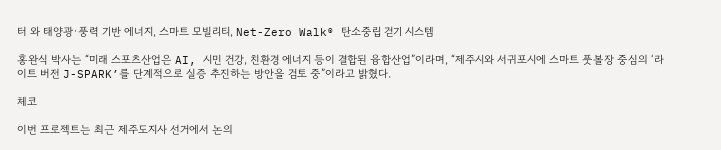터 와 태양광·풍력 기반 에너지, 스마트 모빌리티, Net-Zero Walk® 탄소중립 걷기 시스템

홍완식 박사는 “미래 스포츠산업은 AI, 시민 건강, 친환경 에너지 등이 결합된 융합산업”이라며, “제주시와 서귀포시에 스마트 풋볼장 중심의 ‘라이트 버전 J-SPARK’를 단계적으로 실증 추진하는 방안을 검토 중”이라고 밝혔다.

체코

이번 프로젝트는 최근 제주도지사 선거에서 논의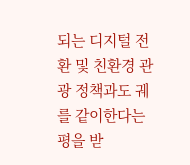되는 디지털 전환 및 친환경 관광 정책과도 궤를 같이한다는 평을 받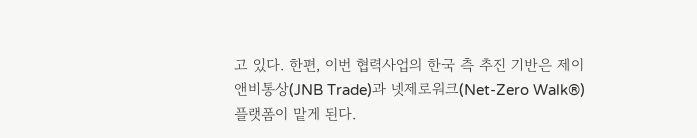고 있다. 한편, 이번 협력사업의 한국 측 추진 기반은 제이앤비통상(JNB Trade)과 넷제로워크(Net-Zero Walk®) 플랫폼이 맡게 된다.